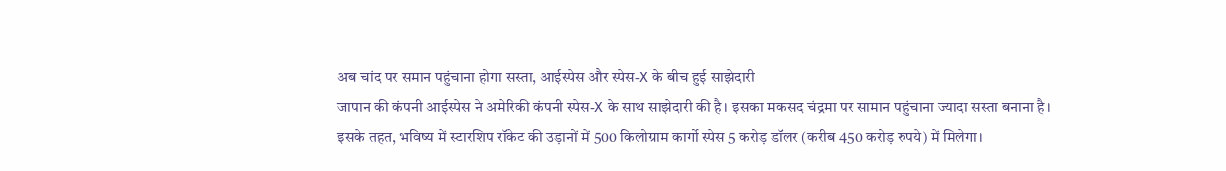अब चांद पर समान पहुंचाना होगा सस्ता, आईस्पेस और स्पेस-X के बीच हुई साझेदारी
जापान की कंपनी आईस्पेस ने अमेरिकी कंपनी स्पेस-X के साथ साझेदारी की है। इसका मकसद चंद्रमा पर सामान पहुंचाना ज्यादा सस्ता बनाना है।
इसके तहत, भविष्य में स्टारशिप रॉकेट की उड़ानों में 500 किलोग्राम कार्गो स्पेस 5 करोड़ डॉलर (करीब 450 करोड़ रुपये) में मिलेगा।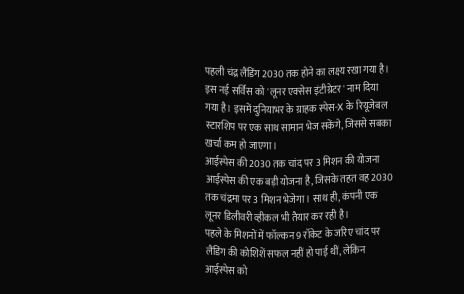पहली चंद्र लैंडिंग 2030 तक होने का लक्ष्य रखा गया है। इस नई सर्विस को 'लूनर एक्सेस इंटीग्रेटर' नाम दिया गया है। इसमें दुनियाभर के ग्राहक स्पेस-X के रियूजेबल स्टारशिप पर एक साथ सामान भेज सकेंगे, जिससे सबका खर्चा कम हो जाएगा।
आईस्पेस की 2030 तक चांद पर 3 मिशन की योजना
आईस्पेस की एक बड़ी योजना है, जिसके तहत वह 2030 तक चंद्रमा पर 3 मिशन भेजेगा। साथ ही, कंपनी एक लूनर डिलीवरी व्हीकल भी तैयार कर रही है।
पहले के मिशनों में फॉल्कन 9 रॉकेट के जरिए चांद पर लैंडिंग की कोशिशें सफल नहीं हो पाई थीं, लेकिन आईस्पेस को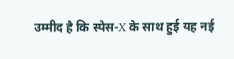उम्मीद है कि स्पेस-X के साथ हुई यह नई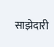साझेदारी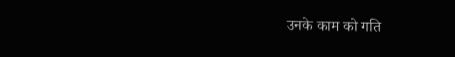उनके काम को गति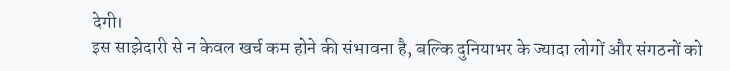देगी।
इस साझेदारी से न केवल खर्च कम होने की संभावना है, बल्कि दुनियाभर के ज्यादा लोगों और संगठनों को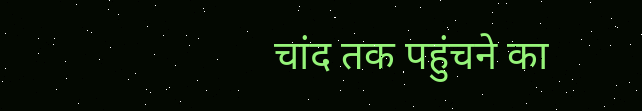चांद तक पहुंचने का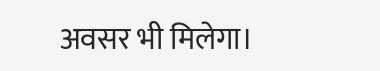अवसर भी मिलेगा।